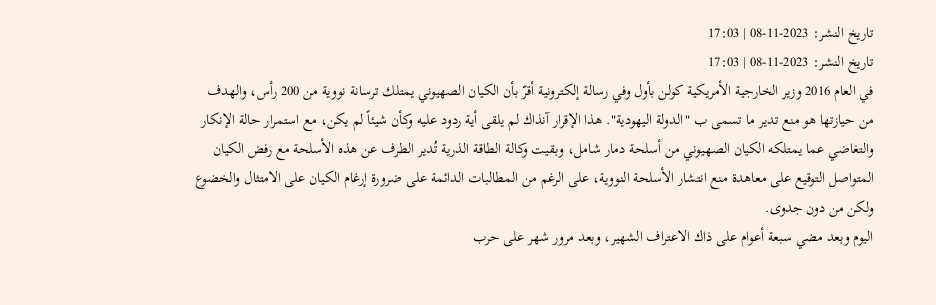تاريخ النشر: 2023-11-08 | 17:03
تاريخ النشر: 2023-11-08 | 17:03
في العام 2016 وزير الخارجية الأمريكية كولن بأول وفي رسالة إلكترونية أقرّ بأن الكيان الصهيوني يمتلك ترسانة نووية من 200 رأس، والهدف من حيازتها هو منع تدير ما تسمى ب "الدولة اليهودية". هذا الإقرار آنذاك لم يلقى أية ردود عليه وكأن شيئاً لم يكن، مع استمرار حالة الإنكار والتغاضي عما يمتلكه الكيان الصهيوني من أسلحة دمار شامل، وبقيت وكالة الطاقة الذرية تُدير الطرف عن هذه الأسلحة مع رفض الكيان المتواصل التوقيع على معاهدة منع انتشار الأسلحة النووية، على الرغم من المطالبات الدائمة على ضرورة إرغام الكيان على الامتثال والخضوع ولكن من دون جدوى.
اليوم وبعد مضي سبعة أعوام على ذاك الاعتراف الشهير، وبعد مرور شهر على حرب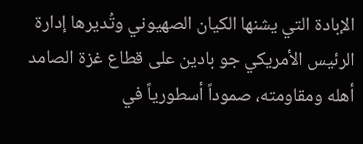الإبادة التي يشنها الكيان الصهيوني وتُديرها إدارة الرئيس الأمريكي جو بادين على قطاع غزة الصامد أهله ومقاومته، صموداً أسطورياً في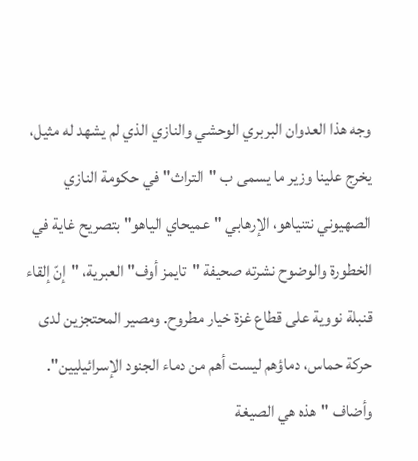وجه هذا العدوان البربري الوحشي والنازي الذي لم يشهد له مثيل، يخرج علينا وزير ما يسمى ب "التراث" في حكومة النازي الصهيوني نتنياهو، الإرهابي "عميحاي الياهو" بتصريح غاية في الخطورة والوضوح نشرته صحيفة "تايمز أوف" العبرية، "إنّ إلقاء قنبلة نووية على قطاع غزة خيار مطروح. ومصير المحتجزين لدى حركة حماس، دماؤهم ليست أهم من دماء الجنود الإسرائيليين". وأضاف "هذه هي الصيغة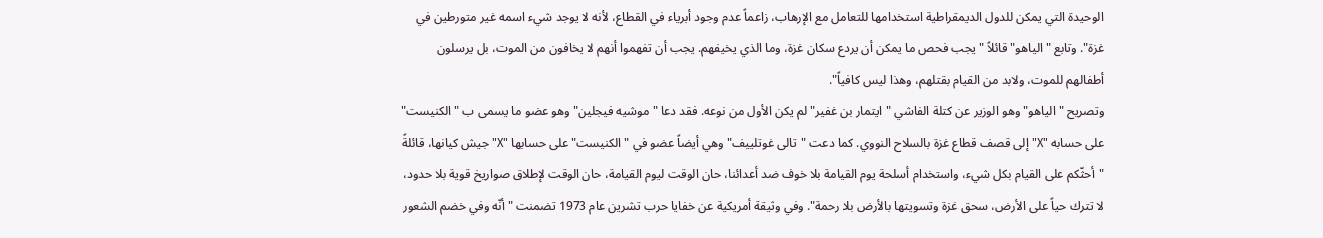الوحيدة التي يمكن للدول الديمقراطية استخدامها للتعامل مع الإرهاب، زاعماً عدم وجود أبرياء في القطاع، لأنه لا يوجد شيء اسمه غير متورطين في غزة". وتابع "الياهو" قائلاً " يجب فحص ما يمكن أن يردع سكان غزة، وما الذي يخيفهم. يجب أن تفهموا أنهم لا يخافون من الموت، بل يرسلون أطفالهم للموت، ولابد من القيام بقتلهم، وهذا ليس كافياً".
وتصريح "الياهو" وهو الوزير عن كتلة الفاشي "ايتمار بن غفير" لم يكن الأول من نوعه. فقد دعا "موشيه فيجلين" وهو عضو ما يسمى ب "الكنيست" على حسابه "X" إلى قصف قطاع غزة بالسلاح النووي. كما دعت "تالى غوتلييف" وهي أيضاً عضو في "الكنيست" على حسابها "X" جيش كيانها، قائلةً "أحثّكم على القيام بكل شيء، واستخدام أسلحة يوم القيامة بلا خوف ضد أعدائنا، حان الوقت ليوم القيامة، حان الوقت لإطلاق صواريخ قوية بلا حدود، لا تترك حياً على الأرض، سحق غزة وتسويتها بالأرض بلا رحمة". وفي وثيقة أمريكية عن خفايا حرب تشرين عام 1973 تضمنت "أنّه وفي خضم الشعور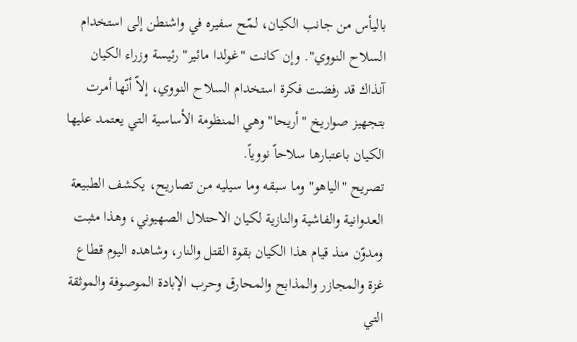باليأس من جانب الكيان، لمّح سفيره في واشنطن إلى استخدام السلاح النووي". وإن كانت "غولدا مائير" رئيسة وزراء الكيان آنذاك قد رفضت فكرة استخدام السلاح النووي، إلاّ أنّها أمرت بتجهيز صواريخ "أريحا" وهي المنظومة الأساسية التي يعتمد عليها الكيان باعتبارها سلاحاً نووياً.
تصريح "الياهو" وما سبقه وما سيليه من تصاريح، يكشف الطبيعة العدوانية والفاشية والنازية لكيان الاحتلال الصهيوني، وهذا مثبت ومدوّن منذ قيام هذا الكيان بقوة القتل والنار، وشاهده اليوم قطاع غزة والمجازر والمذابح والمحارق وحرب الإبادة الموصوفة والموثقة التي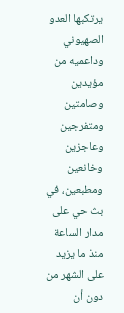يرتكبها العدو الصهيوني وداعميه من مؤيدين وصامتين ومتفرجين وعاجزين وخانعين ومطبعين، في بث حي على مدار الساعة منذ ما يزيد على الشهر من دون أن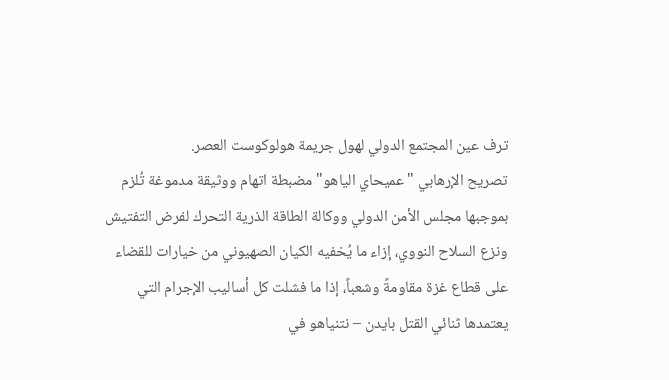ترف عين المجتمع الدولي لهول جريمة هولوكوست العصر.
تصريح الإرهابي "عميحاي الياهو" مضبطة اتهام ووثيقة مدموغة تُلزم بموجبها مجلس الأمن الدولي ووكالة الطاقة الذرية التحرك لفرض التفتيش ونزع السلاح النووي، إزاء ما يُخفيه الكيان الصهيوني من خيارات للقضاء على قطاع غزة مقاومةً وشعباً، إذا ما فشلت كل أساليب الإجرام التي يعتمدها ثنائي القتل بايدن – نتنياهو في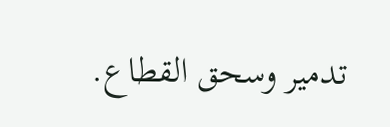تدمير وسحق القطاع.